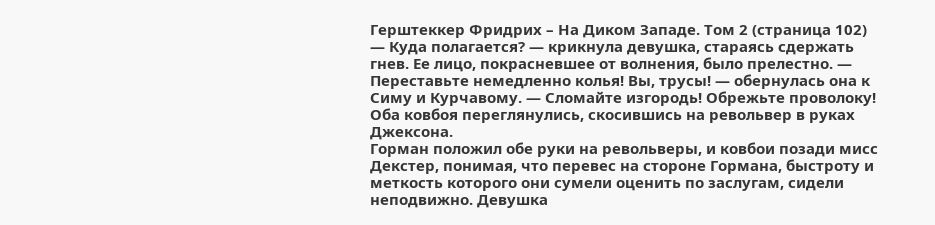Герштеккер Фридрих – На Диком Западе. Том 2 (страница 102)
— Куда полагается? — крикнула девушка, стараясь сдержать гнев. Ее лицо, покрасневшее от волнения, было прелестно. — Переставьте немедленно колья! Вы, трусы! — обернулась она к Симу и Курчавому. — Сломайте изгородь! Обрежьте проволоку!
Оба ковбоя переглянулись, скосившись на револьвер в руках Джексона.
Горман положил обе руки на револьверы, и ковбои позади мисс Декстер, понимая, что перевес на стороне Гормана, быстроту и меткость которого они сумели оценить по заслугам, сидели неподвижно. Девушка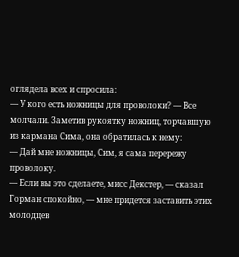оглядела всех и спросила:
— У кого есть ножницы для проволоки? — Все молчали. Заметив рукоятку ножниц, торчавшую из кармана Сима, она обратилась к нему:
— Дай мне ножницы, Сим, я сама перережу проволоку.
— Если вы это сделаете, мисс Декстер, — сказал Горман спокойно, — мне придется заставить этих молодцев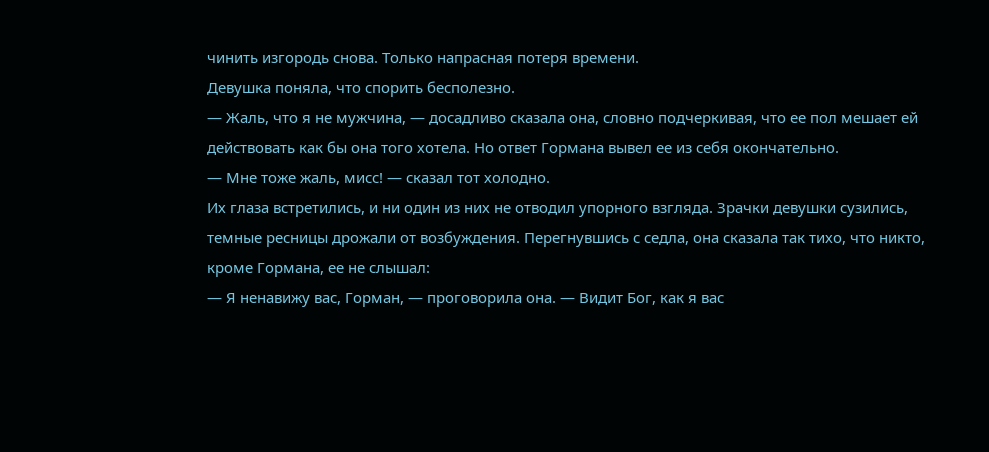чинить изгородь снова. Только напрасная потеря времени.
Девушка поняла, что спорить бесполезно.
— Жаль, что я не мужчина, — досадливо сказала она, словно подчеркивая, что ее пол мешает ей действовать как бы она того хотела. Но ответ Гормана вывел ее из себя окончательно.
— Мне тоже жаль, мисс! — сказал тот холодно.
Их глаза встретились, и ни один из них не отводил упорного взгляда. Зрачки девушки сузились, темные ресницы дрожали от возбуждения. Перегнувшись с седла, она сказала так тихо, что никто, кроме Гормана, ее не слышал:
— Я ненавижу вас, Горман, — проговорила она. — Видит Бог, как я вас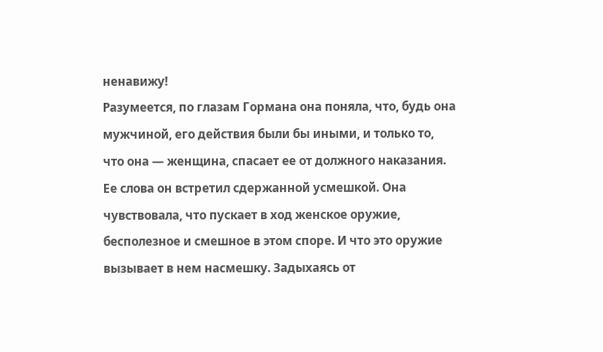ненавижу!
Разумеется, по глазам Гормана она поняла, что, будь она мужчиной, его действия были бы иными, и только то, что она — женщина, спасает ее от должного наказания. Ее слова он встретил сдержанной усмешкой. Она чувствовала, что пускает в ход женское оружие, бесполезное и смешное в этом споре. И что это оружие вызывает в нем насмешку. Задыхаясь от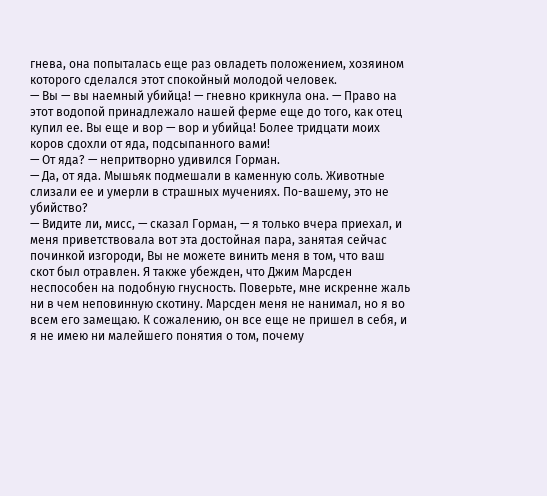гнева, она попыталась еще раз овладеть положением, хозяином которого сделался этот спокойный молодой человек.
— Вы — вы наемный убийца! — гневно крикнула она. — Право на этот водопой принадлежало нашей ферме еще до того, как отец купил ее. Вы еще и вор — вор и убийца! Более тридцати моих коров сдохли от яда, подсыпанного вами!
— От яда? — непритворно удивился Горман.
— Да, от яда. Мышьяк подмешали в каменную соль. Животные слизали ее и умерли в страшных мучениях. По-вашему, это не убийство?
— Видите ли, мисс, — сказал Горман, — я только вчера приехал, и меня приветствовала вот эта достойная пара, занятая сейчас починкой изгороди, Вы не можете винить меня в том, что ваш скот был отравлен. Я также убежден, что Джим Марсден неспособен на подобную гнусность. Поверьте, мне искренне жаль ни в чем неповинную скотину. Марсден меня не нанимал, но я во всем его замещаю. К сожалению, он все еще не пришел в себя, и я не имею ни малейшего понятия о том, почему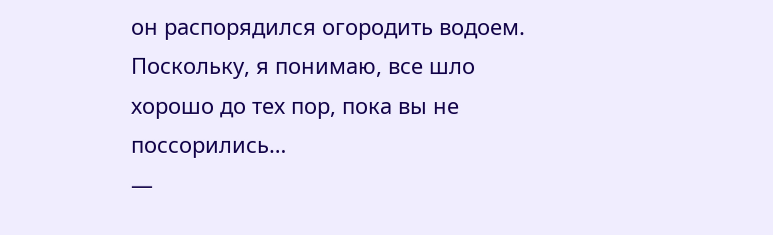он распорядился огородить водоем. Поскольку, я понимаю, все шло хорошо до тех пор, пока вы не поссорились…
—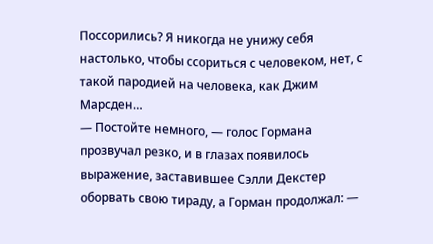Поссорились? Я никогда не унижу себя настолько, чтобы ссориться с человеком, нет, с такой пародией на человека, как Джим Марсден…
— Постойте немного, — голос Гормана прозвучал резко, и в глазах появилось выражение, заставившее Сэлли Декстер оборвать свою тираду, а Горман продолжал: —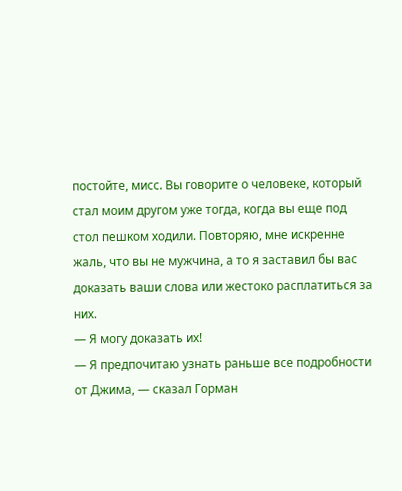постойте, мисс. Вы говорите о человеке, который стал моим другом уже тогда, когда вы еще под стол пешком ходили. Повторяю, мне искренне жаль, что вы не мужчина, а то я заставил бы вас доказать ваши слова или жестоко расплатиться за них.
— Я могу доказать их!
— Я предпочитаю узнать раньше все подробности от Джима, — сказал Горман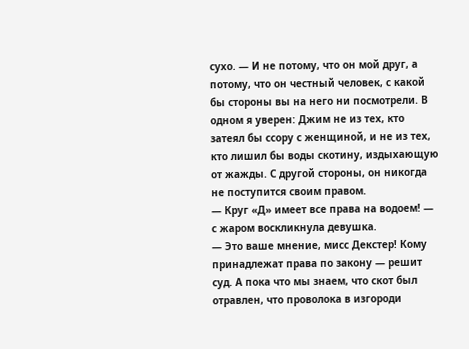сухо. — И не потому, что он мой друг, а потому, что он честный человек, с какой бы стороны вы на него ни посмотрели. В одном я уверен: Джим не из тех, кто затеял бы ссору с женщиной, и не из тех, кто лишил бы воды скотину, издыхающую от жажды. С другой стороны, он никогда не поступится своим правом.
— Круг «Д» имеет все права на водоем! — с жаром воскликнула девушка.
— Это ваше мнение, мисс Декстер! Кому принадлежат права по закону — решит суд. А пока что мы знаем, что скот был отравлен, что проволока в изгороди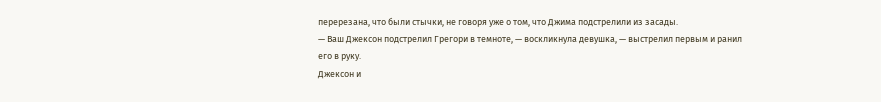перерезана, что были стычки, не говоря уже о том, что Джима подстрелили из засады.
— Ваш Джексон подстрелил Грегори в темноте, — воскликнула девушка, — выстрелил первым и ранил его в руку.
Джексон и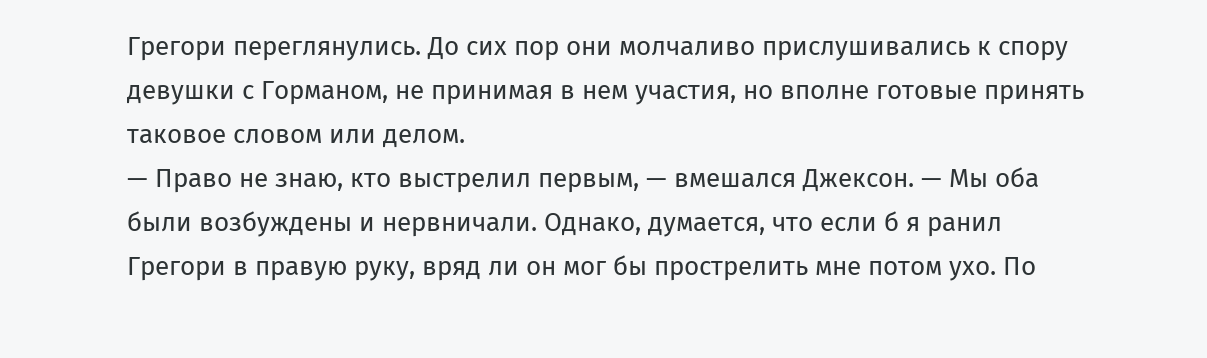Грегори переглянулись. До сих пор они молчаливо прислушивались к спору девушки с Горманом, не принимая в нем участия, но вполне готовые принять таковое словом или делом.
— Право не знаю, кто выстрелил первым, — вмешался Джексон. — Мы оба были возбуждены и нервничали. Однако, думается, что если б я ранил Грегори в правую руку, вряд ли он мог бы прострелить мне потом ухо. По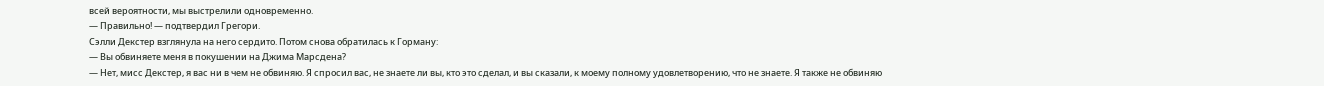всей вероятности, мы выстрелили одновременно.
— Правильно! — подтвердил Грегори.
Сэлли Декстер взглянула на него сердито. Потом снова обратилась к Горману:
— Вы обвиняете меня в покушении на Джима Марсдена?
— Нет, мисс Декстер, я вас ни в чем не обвиняю. Я спросил вас, не знаете ли вы, кто это сделал, и вы сказали, к моему полному удовлетворению, что не знаете. Я также не обвиняю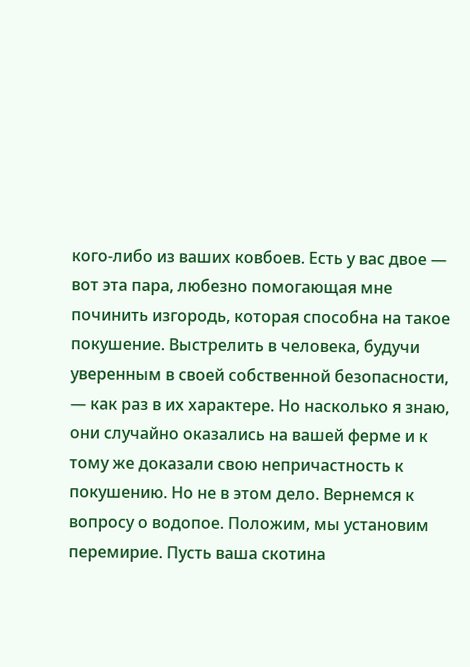кого-либо из ваших ковбоев. Есть у вас двое — вот эта пара, любезно помогающая мне починить изгородь, которая способна на такое покушение. Выстрелить в человека, будучи уверенным в своей собственной безопасности, — как раз в их характере. Но насколько я знаю, они случайно оказались на вашей ферме и к тому же доказали свою непричастность к покушению. Но не в этом дело. Вернемся к вопросу о водопое. Положим, мы установим перемирие. Пусть ваша скотина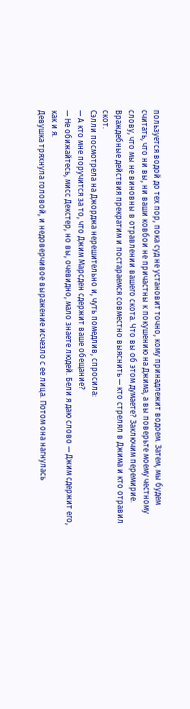пользуется водой до тех пор, пока суд не установит точно, кому принадлежит водоем. Затем, мы будем считать, что ни вы, ни ваши ковбои не причастны к покушению на Джима, а вы поверьте моему честному слову, что мы не виновны в отравлении вашего скота. Что вы об этом думаете? Заключим перемирие. Враждебные действия прекратим и постараемся совместно выяснить — кто стрелял в Джима и кто отравил скот.
Сэлли посмотрела на Джорджа нерешительно и, чуть помедлив, спросила:
— А кто мне поручится за то, что Джим Марсден сдержит ваше обещание?
— Не обижайтесь, мисс Декстер, но вы, очевидно, мало знаете людей. Бели я даю слово — Джим сдержит его, как и я.
Девушка тряхнула головой, и недоверчивое выражение исчезло с ее лица. Потом она нагнулась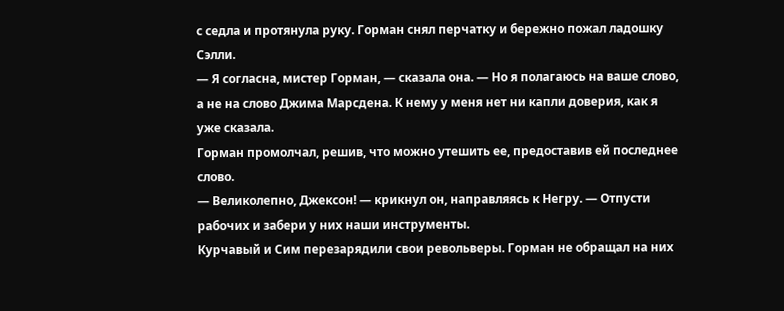с седла и протянула руку. Горман снял перчатку и бережно пожал ладошку Сэлли.
— Я согласна, мистер Горман, — сказала она. — Но я полагаюсь на ваше слово, а не на слово Джима Марсдена. К нему у меня нет ни капли доверия, как я уже сказала.
Горман промолчал, решив, что можно утешить ее, предоставив ей последнее слово.
— Великолепно, Джексон! — крикнул он, направляясь к Негру. — Отпусти рабочих и забери у них наши инструменты.
Курчавый и Сим перезарядили свои револьверы. Горман не обращал на них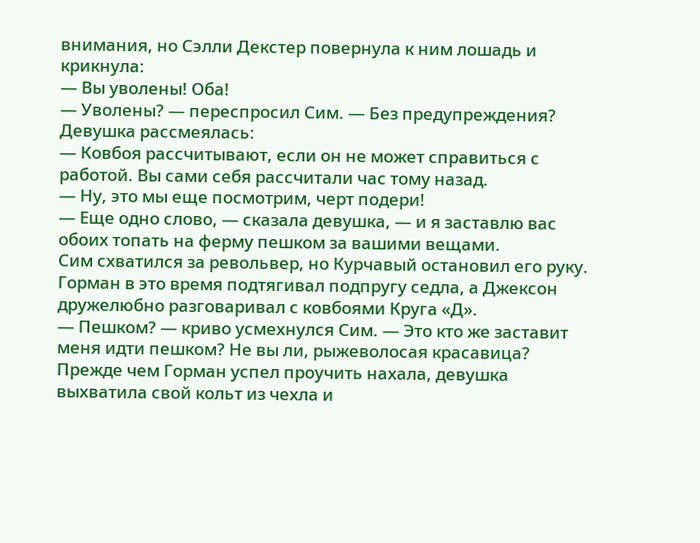внимания, но Сэлли Декстер повернула к ним лошадь и крикнула:
— Вы уволены! Оба!
— Уволены? — переспросил Сим. — Без предупреждения?
Девушка рассмеялась:
— Ковбоя рассчитывают, если он не может справиться с работой. Вы сами себя рассчитали час тому назад.
— Ну, это мы еще посмотрим, черт подери!
— Еще одно слово, — сказала девушка, — и я заставлю вас обоих топать на ферму пешком за вашими вещами.
Сим схватился за револьвер, но Курчавый остановил его руку. Горман в это время подтягивал подпругу седла, а Джексон дружелюбно разговаривал с ковбоями Круга «Д».
— Пешком? — криво усмехнулся Сим. — Это кто же заставит меня идти пешком? Не вы ли, рыжеволосая красавица?
Прежде чем Горман успел проучить нахала, девушка выхватила свой кольт из чехла и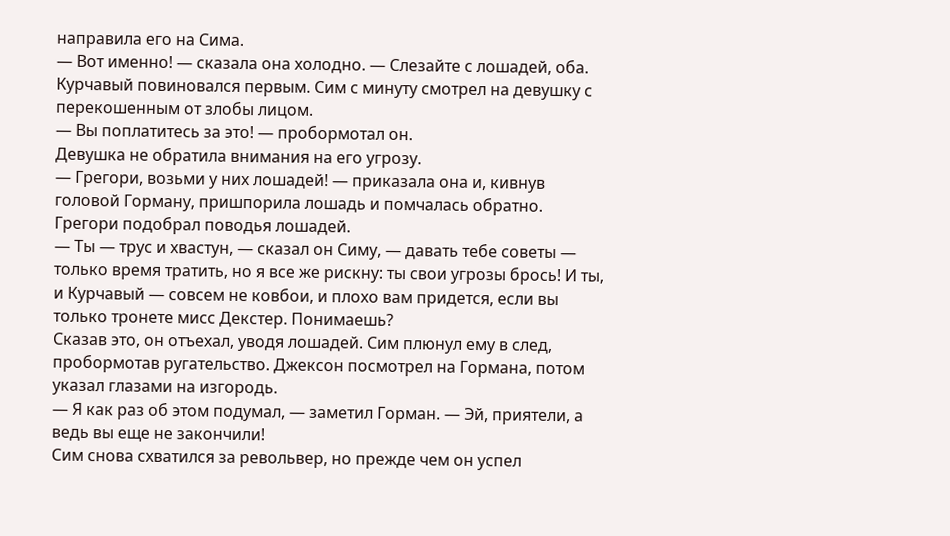направила его на Сима.
— Вот именно! — сказала она холодно. — Слезайте с лошадей, оба.
Курчавый повиновался первым. Сим с минуту смотрел на девушку с перекошенным от злобы лицом.
— Вы поплатитесь за это! — пробормотал он.
Девушка не обратила внимания на его угрозу.
— Грегори, возьми у них лошадей! — приказала она и, кивнув головой Горману, пришпорила лошадь и помчалась обратно.
Грегори подобрал поводья лошадей.
— Ты — трус и хвастун, — сказал он Симу, — давать тебе советы — только время тратить, но я все же рискну: ты свои угрозы брось! И ты, и Курчавый — совсем не ковбои, и плохо вам придется, если вы только тронете мисс Декстер. Понимаешь?
Сказав это, он отъехал, уводя лошадей. Сим плюнул ему в след, пробормотав ругательство. Джексон посмотрел на Гормана, потом указал глазами на изгородь.
— Я как раз об этом подумал, — заметил Горман. — Эй, приятели, а ведь вы еще не закончили!
Сим снова схватился за револьвер, но прежде чем он успел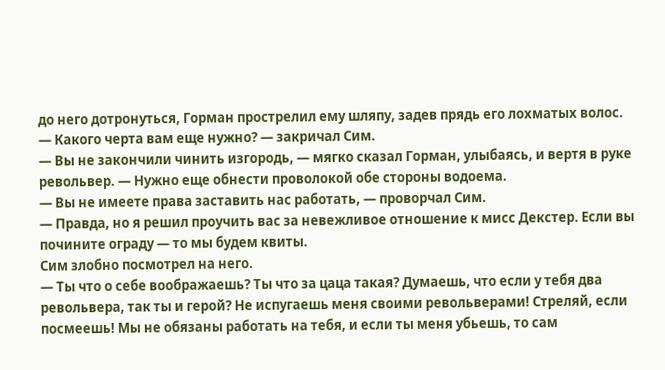до него дотронуться, Горман прострелил ему шляпу, задев прядь его лохматых волос.
— Какого черта вам еще нужно? — закричал Сим.
— Вы не закончили чинить изгородь, — мягко сказал Горман, улыбаясь, и вертя в руке револьвер. — Нужно еще обнести проволокой обе стороны водоема.
— Вы не имеете права заставить нас работать, — проворчал Сим.
— Правда, но я решил проучить вас за невежливое отношение к мисс Декстер. Если вы почините ограду — то мы будем квиты.
Сим злобно посмотрел на него.
— Ты что о себе воображаешь? Ты что за цаца такая? Думаешь, что если у тебя два револьвера, так ты и герой? Не испугаешь меня своими револьверами! Стреляй, если посмеешь! Мы не обязаны работать на тебя, и если ты меня убьешь, то сам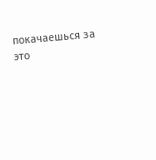покачаешься за это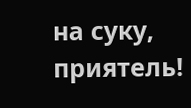на суку, приятель!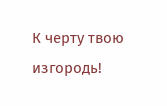К черту твою изгородь!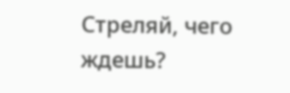Стреляй, чего ждешь?